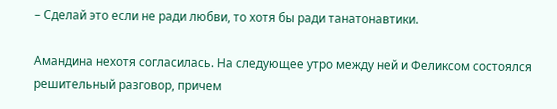– Сделай это если не ради любви, то хотя бы ради танатонавтики.

Амандина нехотя согласилась. На следующее утро между ней и Феликсом состоялся решительный разговор, причем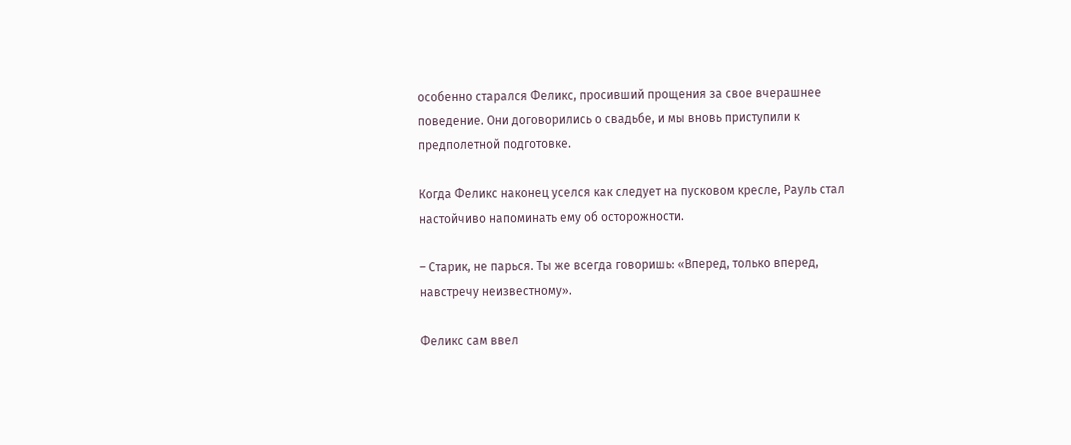особенно старался Феликс, просивший прощения за свое вчерашнее поведение. Они договорились о свадьбе, и мы вновь приступили к предполетной подготовке.

Когда Феликс наконец уселся как следует на пусковом кресле, Рауль стал настойчиво напоминать ему об осторожности.

– Старик, не парься. Ты же всегда говоришь: «Вперед, только вперед, навстречу неизвестному».

Феликс сам ввел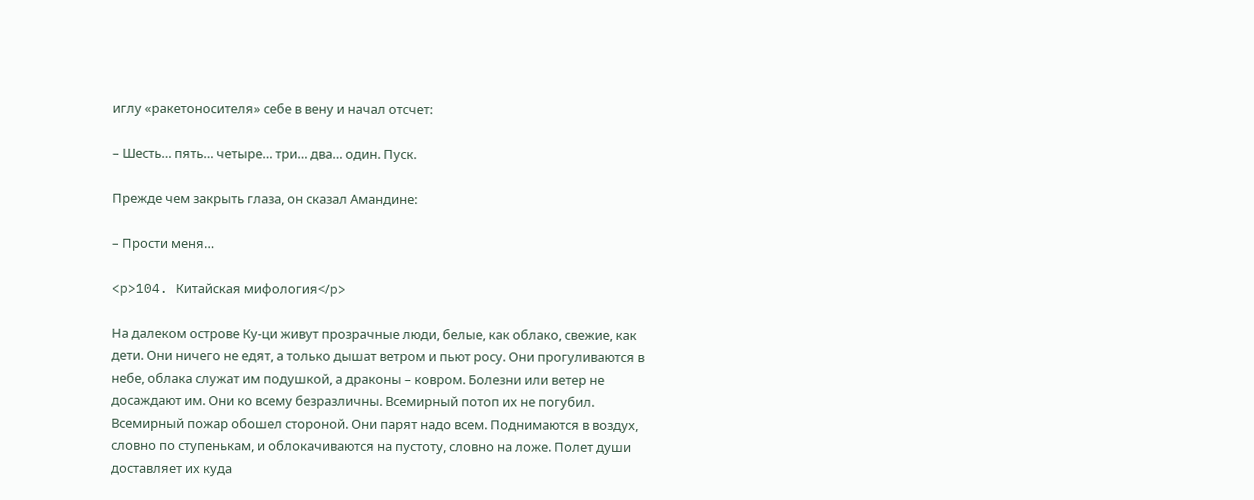иглу «ракетоносителя» себе в вену и начал отсчет:

– Шесть… пять… четыре… три… два… один. Пуск.

Прежде чем закрыть глаза, он сказал Амандине:

– Прости меня…

<p>104. Китайская мифология</p>

На далеком острове Ку-ци живут прозрачные люди, белые, как облако, свежие, как дети. Они ничего не едят, а только дышат ветром и пьют росу. Они прогуливаются в небе, облака служат им подушкой, а драконы – ковром. Болезни или ветер не досаждают им. Они ко всему безразличны. Всемирный потоп их не погубил. Всемирный пожар обошел стороной. Они парят надо всем. Поднимаются в воздух, словно по ступенькам, и облокачиваются на пустоту, словно на ложе. Полет души доставляет их куда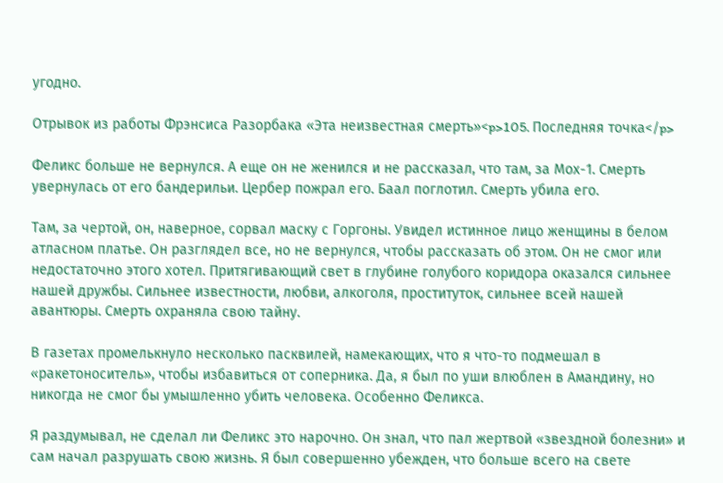угодно.

Отрывок из работы Фрэнсиса Разорбака «Эта неизвестная смерть»<p>105. Последняя точка</p>

Феликс больше не вернулся. А еще он не женился и не рассказал, что там, за Мох-1. Смерть увернулась от его бандерильи. Цербер пожрал его. Баал поглотил. Смерть убила его.

Там, за чертой, он, наверное, сорвал маску с Горгоны. Увидел истинное лицо женщины в белом атласном платье. Он разглядел все, но не вернулся, чтобы рассказать об этом. Он не смог или недостаточно этого хотел. Притягивающий свет в глубине голубого коридора оказался сильнее нашей дружбы. Сильнее известности, любви, алкоголя, проституток, сильнее всей нашей авантюры. Смерть охраняла свою тайну.

В газетах промелькнуло несколько пасквилей, намекающих, что я что-то подмешал в «ракетоноситель», чтобы избавиться от соперника. Да, я был по уши влюблен в Амандину, но никогда не смог бы умышленно убить человека. Особенно Феликса.

Я раздумывал, не сделал ли Феликс это нарочно. Он знал, что пал жертвой «звездной болезни» и сам начал разрушать свою жизнь. Я был совершенно убежден, что больше всего на свете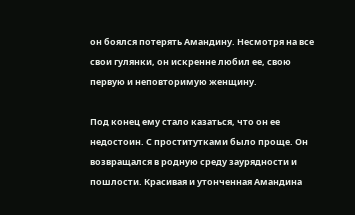он боялся потерять Амандину. Несмотря на все свои гулянки, он искренне любил ее, свою первую и неповторимую женщину.

Под конец ему стало казаться, что он ее недостоин. С проститутками было проще. Он возвращался в родную среду заурядности и пошлости. Красивая и утонченная Амандина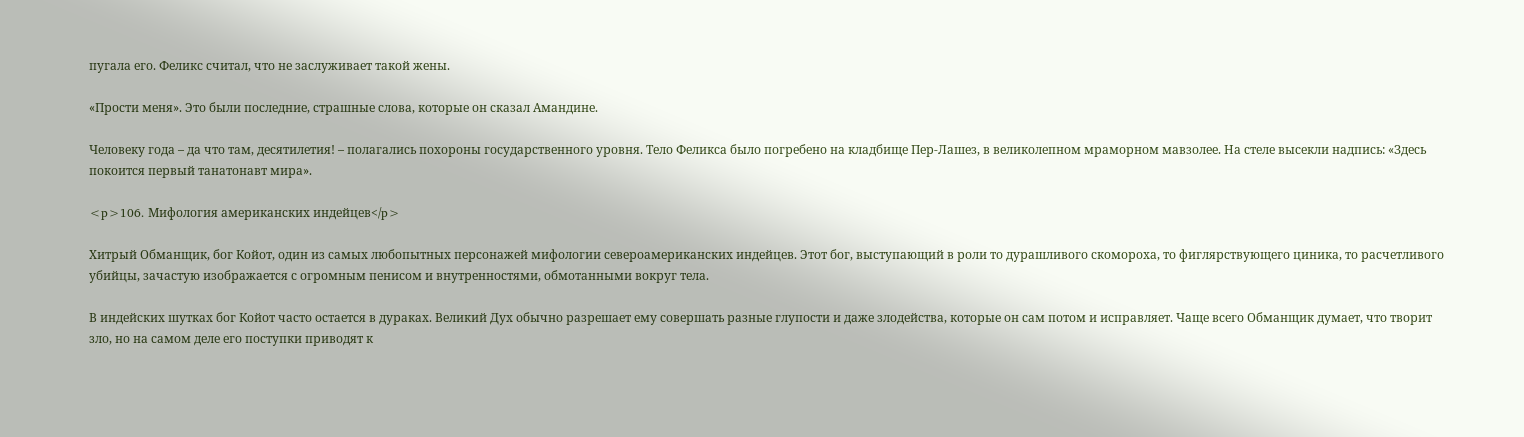пугала его. Феликс считал, что не заслуживает такой жены.

«Прости меня». Это были последние, страшные слова, которые он сказал Амандине.

Человеку года – да что там, десятилетия! – полагались похороны государственного уровня. Тело Феликса было погребено на кладбище Пер-Лашез, в великолепном мраморном мавзолее. На стеле высекли надпись: «Здесь покоится первый танатонавт мира».

<p>106. Мифология американских индейцев</p>

Хитрый Обманщик, бог Койот, один из самых любопытных персонажей мифологии североамериканских индейцев. Этот бог, выступающий в роли то дурашливого скомороха, то фиглярствующего циника, то расчетливого убийцы, зачастую изображается с огромным пенисом и внутренностями, обмотанными вокруг тела.

В индейских шутках бог Койот часто остается в дураках. Великий Дух обычно разрешает ему совершать разные глупости и даже злодейства, которые он сам потом и исправляет. Чаще всего Обманщик думает, что творит зло, но на самом деле его поступки приводят к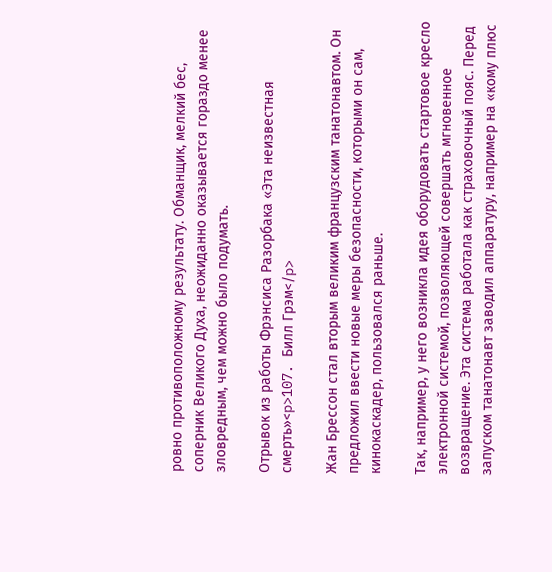ровно противоположному результату. Обманщик, мелкий бес, соперник Великого Духа, неожиданно оказывается гораздо менее зловредным, чем можно было подумать.

Отрывок из работы Фрэнсиса Разорбака «Эта неизвестная смерть»<p>107. Билл Грэм</p>

Жан Брессон стал вторым великим французским танатонавтом. Он предложил ввести новые меры безопасности, которыми он сам, кинокаскадер, пользовался раньше.

Так, например, у него возникла идея оборудовать стартовое кресло электронной системой, позволяющей совершать мгновенное возвращение. Эта система работала как страховочный пояс. Перед запуском танатонавт заводил аппаратуру, например на «кому плюс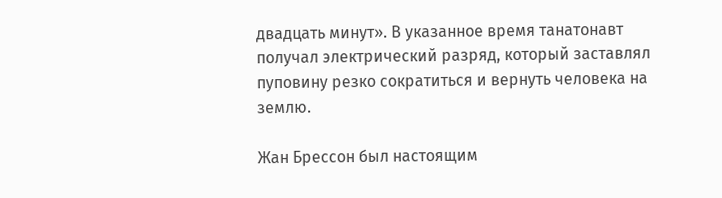двадцать минут». В указанное время танатонавт получал электрический разряд, который заставлял пуповину резко сократиться и вернуть человека на землю.

Жан Брессон был настоящим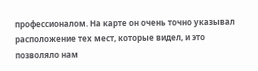профессионалом. На карте он очень точно указывал расположение тех мест, которые видел, и это позволяло нам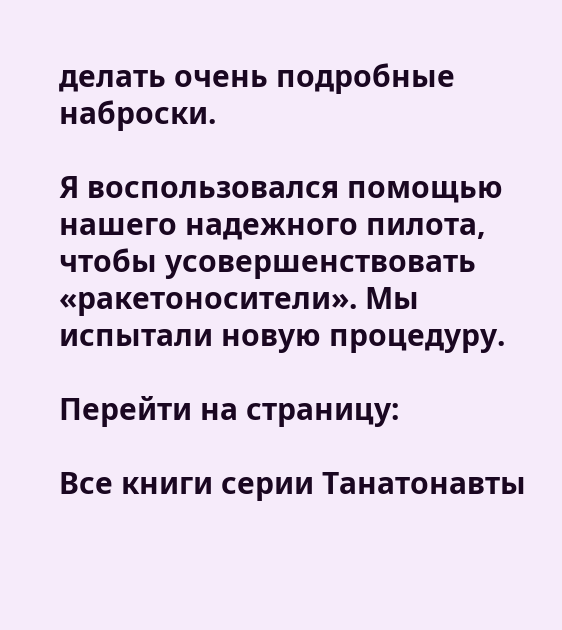делать очень подробные наброски.

Я воспользовался помощью нашего надежного пилота, чтобы усовершенствовать «ракетоносители». Мы испытали новую процедуру.

Перейти на страницу:

Все книги серии Танатонавты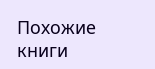Похожие книги